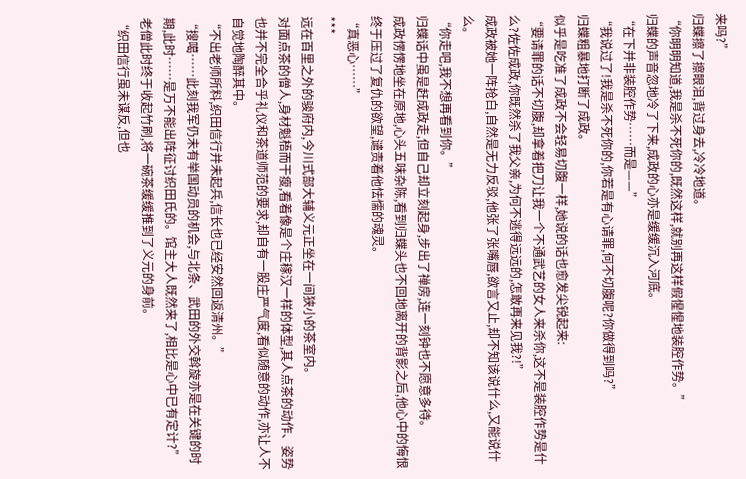来吗?”
归蝶擦了擦眼泪,背过身去,冷冷地道。
“你明明知道,我是杀不死你的,既然这样,就别再这样假惺惺地装腔作势。”
归蝶的声音忽地冷了下来,成政的心亦是缓缓沉入河底。
“在下并非装腔作势……而是——”
“我说过了!我是杀不死你的,你若是有心请罪,何不切腹呢?你做得到吗?”
归蝶粗暴地打断了成政。
似乎是吃准了成政不会轻易切腹一样,她说的话也愈发尖锐起来:
“要请罪的话不切腹,却拿着把刀让我一个不通武艺的女人来杀你,这不是装腔作势是什么?佐佐成政,你既然杀了我父亲,为何不逃得远远的,怎敢再来见我?!”
成政被她一阵抢白,自然是无力反驳,他张了张嘴唇,欲言又止,却不知该说什么,又能说什么。
“你走吧,我不想再看到你。”
归蝶话中虽是赶成政走,但自己却立刻起身,步出了禅房,连一刻钟也不愿意多待。
成政愣愣地坐在原地,心头五味杂陈,看到归蝶头也不回地离开的背影之后,他心中的悔恨终于压过了复仇的欲望,谴责着他怯懦的魂灵。
“真恶心……”
***
远在百里之外的骏府内,今川式部大辅义元正坐在一间狭小的茶室内。
对面点茶的僧人,身材魁梧而干瘦,看着像是个庄稼汉一样的体型,其人点茶的动作、姿势也并不完全合乎礼仪和茶道师范的要求,却自有一股庄严气度,看似随意的动作,亦让人不自觉地陶醉其中。
“不出老师所料,织田信行并未起兵,信长也已经安然回返清州。”
“搜噶……此刻我军仍未有举国动员的机会,与北条、武田的外交斡旋亦是在关键的时期,此时……是万不能出阵征讨织田氏的。馆主大人既然来了,相比是心中已有定计?”
老僧此时终于收起竹刷,将一碗茶缓缓推到了义元的身前。
“织田信行虽未谋反,但也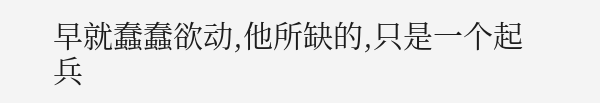早就蠢蠢欲动,他所缺的,只是一个起兵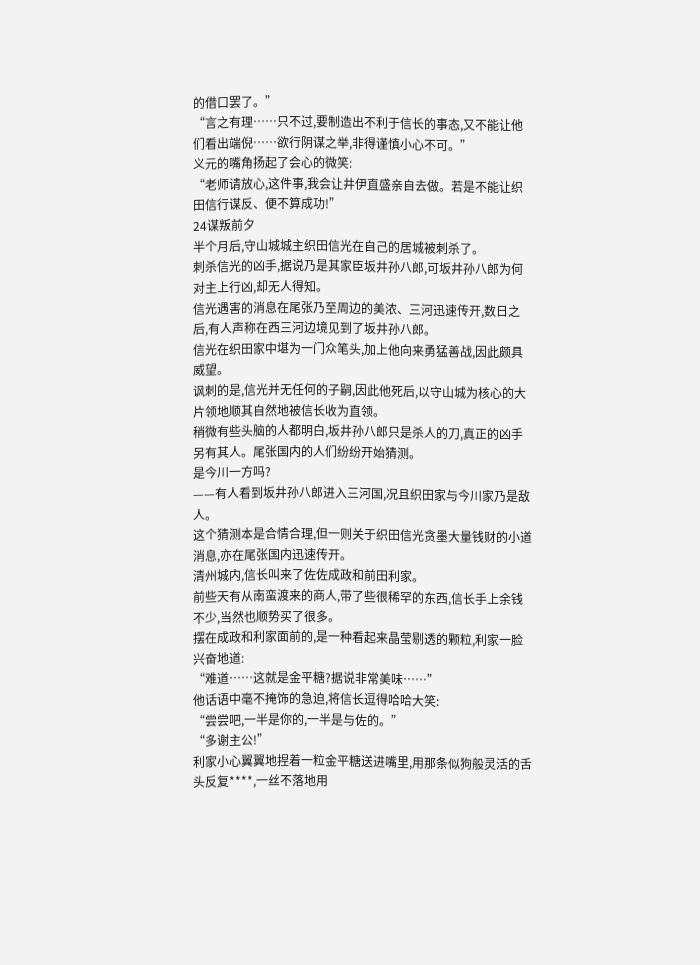的借口罢了。”
“言之有理……只不过,要制造出不利于信长的事态,又不能让他们看出端倪……欲行阴谋之举,非得谨慎小心不可。”
义元的嘴角扬起了会心的微笑:
“老师请放心,这件事,我会让井伊直盛亲自去做。若是不能让织田信行谋反、便不算成功!”
24谋叛前夕
半个月后,守山城城主织田信光在自己的居城被刺杀了。
刺杀信光的凶手,据说乃是其家臣坂井孙八郎,可坂井孙八郎为何对主上行凶,却无人得知。
信光遇害的消息在尾张乃至周边的美浓、三河迅速传开,数日之后,有人声称在西三河边境见到了坂井孙八郎。
信光在织田家中堪为一门众笔头,加上他向来勇猛善战,因此颇具威望。
讽刺的是,信光并无任何的子嗣,因此他死后,以守山城为核心的大片领地顺其自然地被信长收为直领。
稍微有些头脑的人都明白,坂井孙八郎只是杀人的刀,真正的凶手另有其人。尾张国内的人们纷纷开始猜测。
是今川一方吗?
——有人看到坂井孙八郎进入三河国,况且织田家与今川家乃是敌人。
这个猜测本是合情合理,但一则关于织田信光贪墨大量钱财的小道消息,亦在尾张国内迅速传开。
清州城内,信长叫来了佐佐成政和前田利家。
前些天有从南蛮渡来的商人,带了些很稀罕的东西,信长手上余钱不少,当然也顺势买了很多。
摆在成政和利家面前的,是一种看起来晶莹剔透的颗粒,利家一脸兴奋地道:
“难道……这就是金平糖?据说非常美味……”
他话语中毫不掩饰的急迫,将信长逗得哈哈大笑:
“尝尝吧,一半是你的,一半是与佐的。”
“多谢主公!”
利家小心翼翼地捏着一粒金平糖送进嘴里,用那条似狗般灵活的舌头反复****,一丝不落地用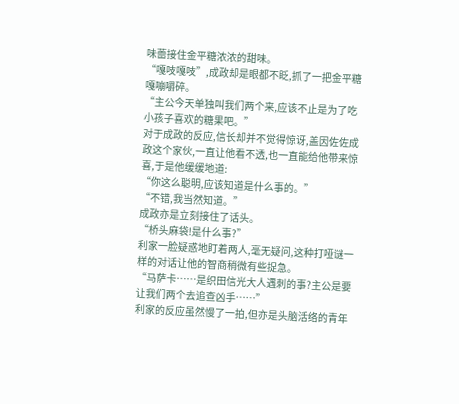味蕾接住金平糖浓浓的甜味。
“嘎吱嘎吱”,成政却是眼都不眨,抓了一把金平糖嘎嘣嚼碎。
“主公今天单独叫我们两个来,应该不止是为了吃小孩子喜欢的糖果吧。”
对于成政的反应,信长却并不觉得惊讶,盖因佐佐成政这个家伙,一直让他看不透,也一直能给他带来惊喜,于是他缓缓地道:
“你这么聪明,应该知道是什么事的。”
“不错,我当然知道。”
成政亦是立刻接住了话头。
“桥头麻袋!是什么事?”
利家一脸疑惑地盯着两人,毫无疑问,这种打哑谜一样的对话让他的智商稍微有些捉急。
“马萨卡……是织田信光大人遇刺的事?主公是要让我们两个去追查凶手……”
利家的反应虽然慢了一拍,但亦是头脑活络的青年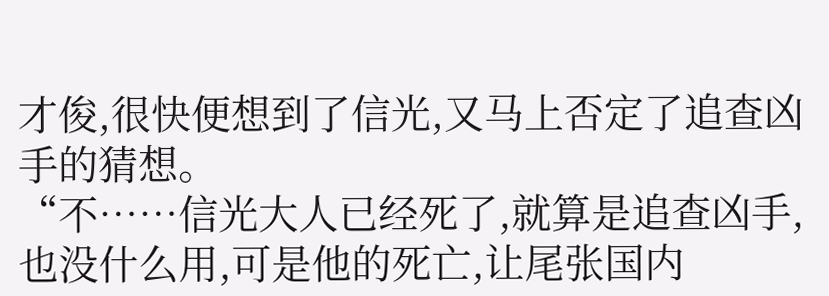才俊,很快便想到了信光,又马上否定了追查凶手的猜想。
“不……信光大人已经死了,就算是追查凶手,也没什么用,可是他的死亡,让尾张国内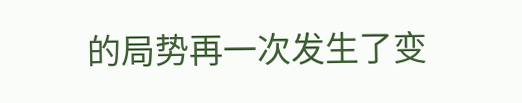的局势再一次发生了变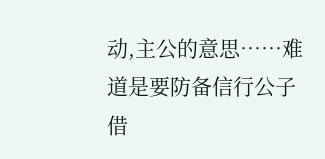动,主公的意思……难道是要防备信行公子借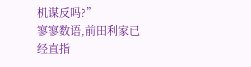机谋反吗?”
寥寥数语,前田利家已经直指